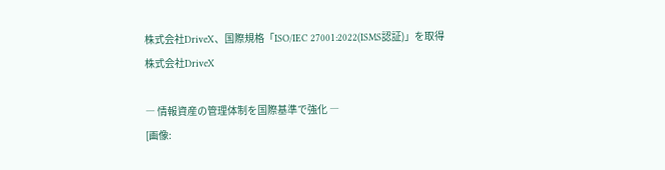株式会社DriveX、国際規格「ISO/IEC 27001:2022(ISMS認証)」を取得
株式会社DriveX

― 情報資産の管理体制を国際基準で強化 ―
[画像: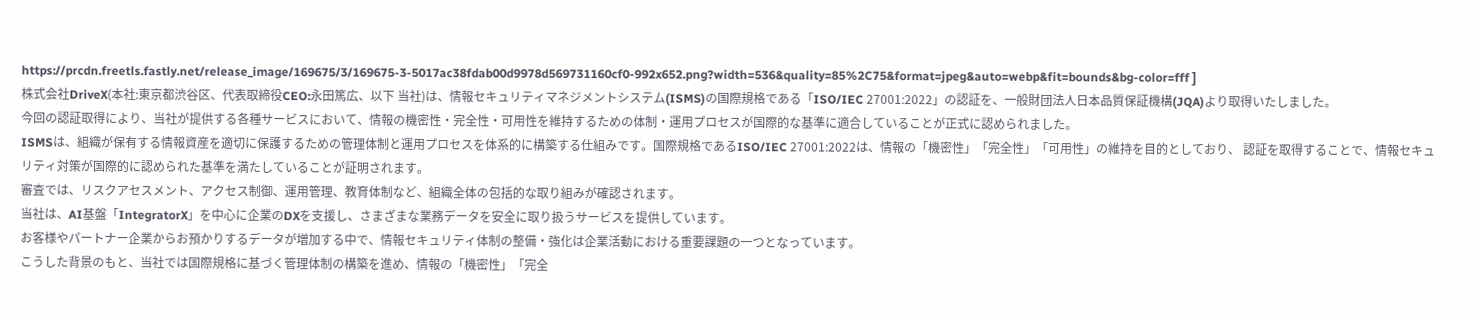https://prcdn.freetls.fastly.net/release_image/169675/3/169675-3-5017ac38fdab00d9978d569731160cf0-992x652.png?width=536&quality=85%2C75&format=jpeg&auto=webp&fit=bounds&bg-color=fff ]
株式会社DriveX(本社:東京都渋谷区、代表取締役CEO:永田篤広、以下 当社)は、情報セキュリティマネジメントシステム(ISMS)の国際規格である「ISO/IEC 27001:2022」の認証を、一般財団法人日本品質保証機構(JQA)より取得いたしました。
今回の認証取得により、当社が提供する各種サービスにおいて、情報の機密性・完全性・可用性を維持するための体制・運用プロセスが国際的な基準に適合していることが正式に認められました。
ISMSは、組織が保有する情報資産を適切に保護するための管理体制と運用プロセスを体系的に構築する仕組みです。国際規格であるISO/IEC 27001:2022は、情報の「機密性」「完全性」「可用性」の維持を目的としており、 認証を取得することで、情報セキュリティ対策が国際的に認められた基準を満たしていることが証明されます。
審査では、リスクアセスメント、アクセス制御、運用管理、教育体制など、組織全体の包括的な取り組みが確認されます。
当社は、AI基盤「IntegratorX」を中心に企業のDXを支援し、さまざまな業務データを安全に取り扱うサービスを提供しています。
お客様やパートナー企業からお預かりするデータが増加する中で、情報セキュリティ体制の整備・強化は企業活動における重要課題の一つとなっています。
こうした背景のもと、当社では国際規格に基づく管理体制の構築を進め、情報の「機密性」「完全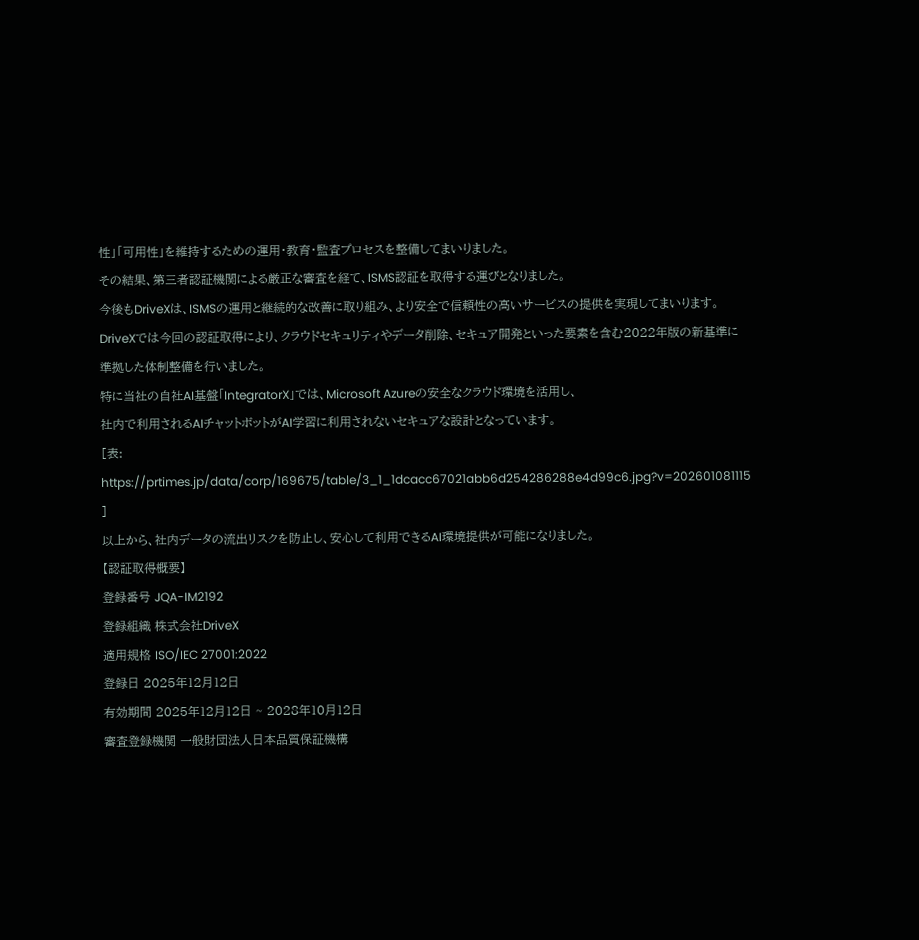性」「可用性」を維持するための運用・教育・監査プロセスを整備してまいりました。
その結果、第三者認証機関による厳正な審査を経て、ISMS認証を取得する運びとなりました。
今後もDriveXは、ISMSの運用と継続的な改善に取り組み、より安全で信頼性の高いサービスの提供を実現してまいります。
DriveXでは今回の認証取得により、クラウドセキュリティやデータ削除、セキュア開発といった要素を含む2022年版の新基準に準拠した体制整備を行いました。
特に当社の自社AI基盤「IntegratorX」では、Microsoft Azureの安全なクラウド環境を活用し、
社内で利用されるAIチャットボットがAI学習に利用されないセキュアな設計となっています。
[表:
https://prtimes.jp/data/corp/169675/table/3_1_1dcacc67021abb6d254286288e4d99c6.jpg?v=202601081115 ]
以上から、社内データの流出リスクを防止し、安心して利用できるAI環境提供が可能になりました。
【認証取得概要】
登録番号 JQA-IM2192
登録組織 株式会社DriveX
適用規格 ISO/IEC 27001:2022
登録日 2025年12月12日
有効期間 2025年12月12日 ~ 2028年10月12日
審査登録機関 一般財団法人日本品質保証機構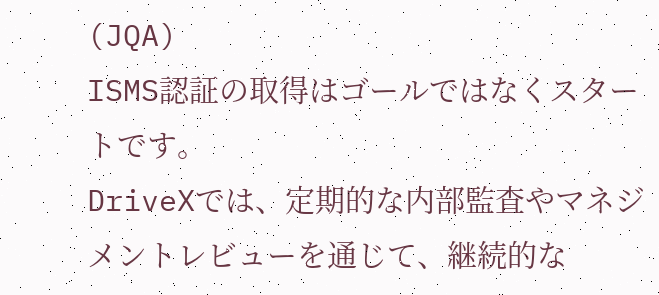(JQA)
ISMS認証の取得はゴールではなくスタートです。
DriveXでは、定期的な内部監査やマネジメントレビューを通じて、継続的な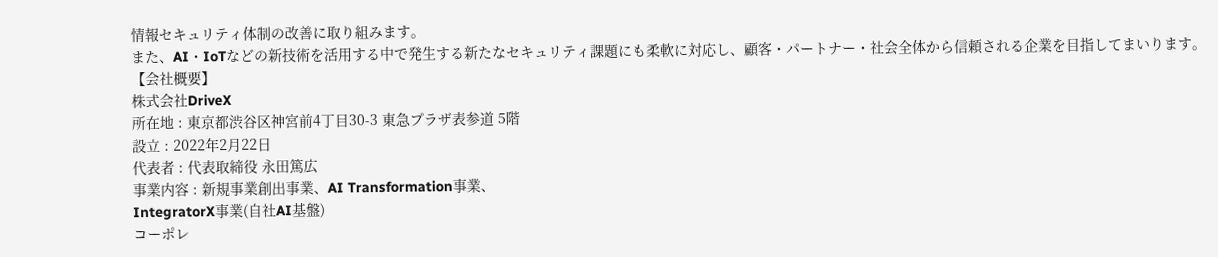情報セキュリティ体制の改善に取り組みます。
また、AI・IoTなどの新技術を活用する中で発生する新たなセキュリティ課題にも柔軟に対応し、顧客・パートナー・社会全体から信頼される企業を目指してまいります。
【会社概要】
株式会社DriveX
所在地 : 東京都渋谷区神宮前4丁目30-3 東急プラザ表参道 5階
設立 : 2022年2月22日
代表者 : 代表取締役 永田篤広
事業内容 : 新規事業創出事業、AI Transformation事業、
IntegratorX事業(自社AI基盤)
コーポレ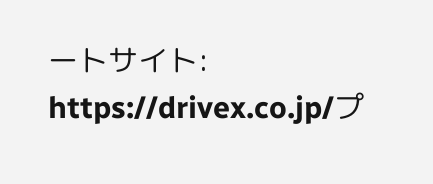ートサイト:
https://drivex.co.jp/プ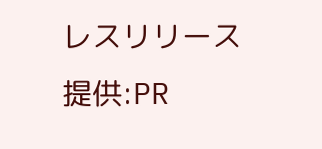レスリリース提供:PR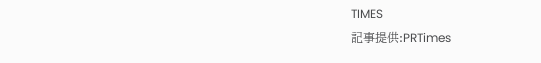TIMES
記事提供:PRTimes